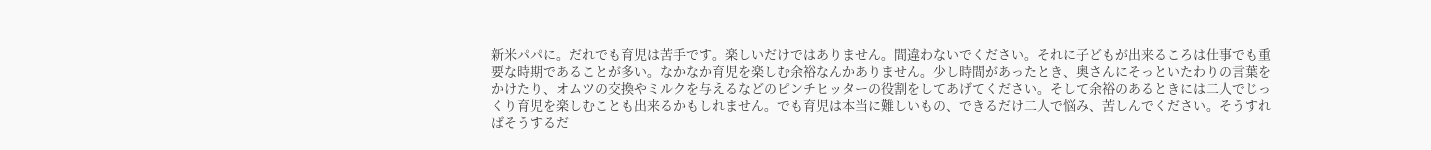新米パパに。だれでも育児は苦手です。楽しいだけではありません。間違わないでください。それに子どもが出来るころは仕事でも重要な時期であることが多い。なかなか育児を楽しむ余裕なんかありません。少し時間があったとき、奥さんにそっといたわりの言葉をかけたり、オムツの交換やミルクを与えるなどのピンチヒッターの役割をしてあげてください。そして余裕のあるときには二人でじっくり育児を楽しむことも出来るかもしれません。でも育児は本当に難しいもの、できるだけ二人で悩み、苦しんでください。そうすればそうするだ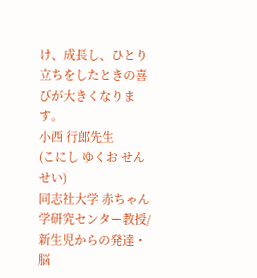け、成長し、ひとり立ちをしたときの喜びが大きくなります。
小西 行郎先生
(こにし ゆくお せんせい)
同志社大学 赤ちゃん学研究センター教授/新生児からの発達・脳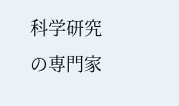科学研究の専門家